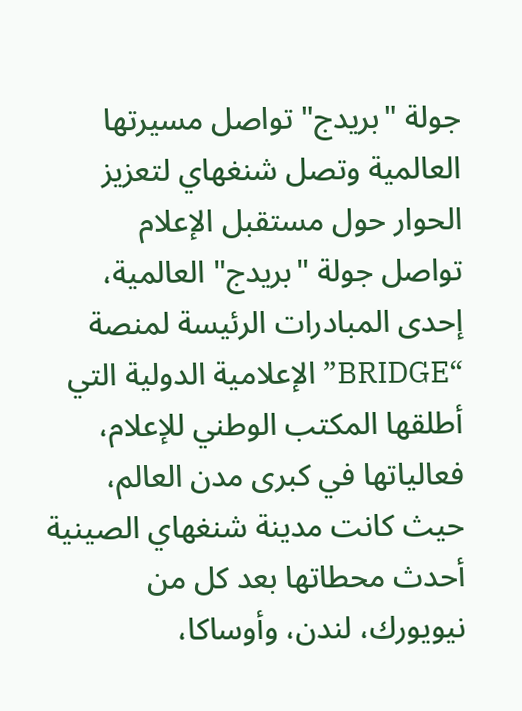جولة "بريدج" تواصل مسيرتها العالمية وتصل شنغهاي لتعزيز الحوار حول مستقبل الإعلام
تواصل جولة "بريدج" العالمية، إحدى المبادرات الرئيسة لمنصة “BRIDGE” الإعلامية الدولية التي أطلقها المكتب الوطني للإعلام، فعالياتها في كبرى مدن العالم، حيث كانت مدينة شنغهاي الصينية أحدث محطاتها بعد كل من نيويورك، لندن، وأوساكا،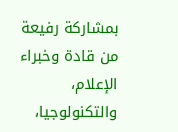بمشاركة رفيعة من قادة وخبراء الإعلام، والتكنولوجيا،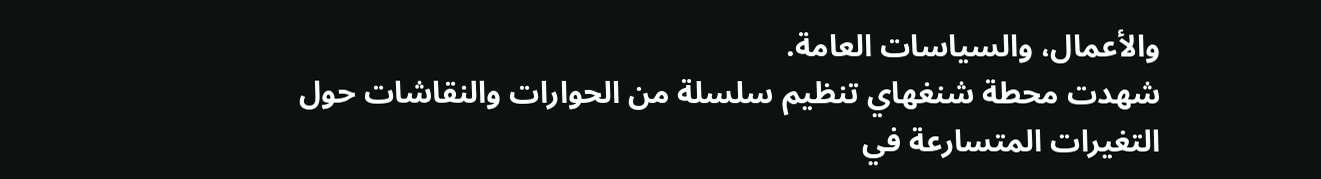والأعمال، والسياسات العامة.
شهدت محطة شنغهاي تنظيم سلسلة من الحوارات والنقاشات حول التغيرات المتسارعة في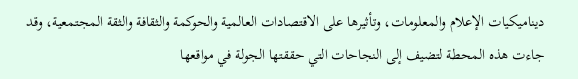ديناميكيات الإعلام والمعلومات، وتأثيرها على الاقتصادات العالمية والحوكمة والثقافة والثقة المجتمعية، وقد جاءت هذه المحطة لتضيف إلى النجاحات التي حققتها الجولة في مواقعها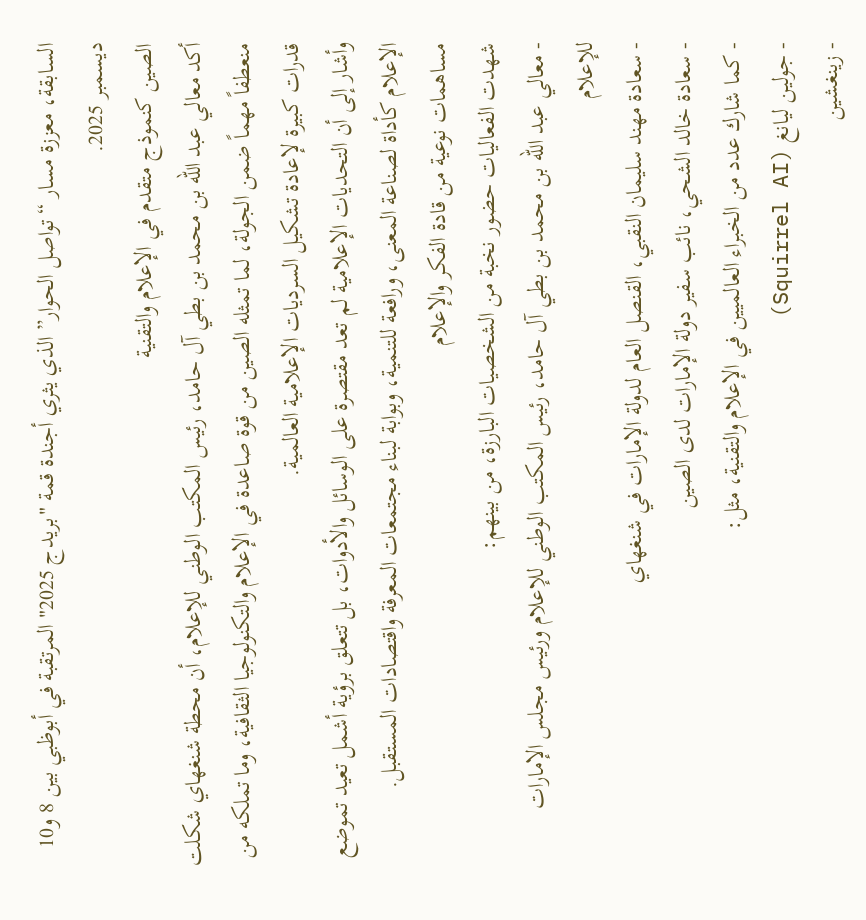السابقة، معززة مسار “تواصل الحوار” الذي يثري أجندة قمة "بريدج 2025" المرتقبة في أبوظبي بين 8 و10 ديسمبر 2025.
الصين كنموذج متقدم في الإعلام والتقنية
أكد معالي عبد الله بن محمد بن بطي آل حامد، رئيس المكتب الوطني للإعلام، أن محطة شنغهاي شكلت منعطفاً مهماً ضمن الجولة، لما تمثله الصين من قوة صاعدة في الإعلام والتكنولوجيا الثقافية، وما تملكه من قدرات كبيرة لإعادة تشكيل السرديات الإعلامية العالمية.
وأشار إلى أن التحديات الإعلامية لم تعد مقتصرة على الوسائل والأدوات، بل تتعلق برؤية أشمل تعيد تموضع الإعلام كأداة لصناعة المعنى، ورافعة للتنمية، وبوابة لبناء مجتمعات المعرفة واقتصادات المستقبل.
مساهمات نوعية من قادة الفكر والإعلام
شهدت الفعاليات حضور نخبة من الشخصيات البارزة، من بينهم:
- معالي عبد الله بن محمد بن بطي آل حامد، رئيس المكتب الوطني للإعلام ورئيس مجلس الإمارات للإعلام
- سعادة مهند سليمان النقبي، القنصل العام لدولة الإمارات في شنغهاي
- سعادة خالد الشحي، نائب سفير دولة الإمارات لدى الصين
- كما شارك عدد من الخبراء العالميين في الإعلام والتقنية، مثل:
- جولين ليانغ (Squirrel AI)
- زينغشين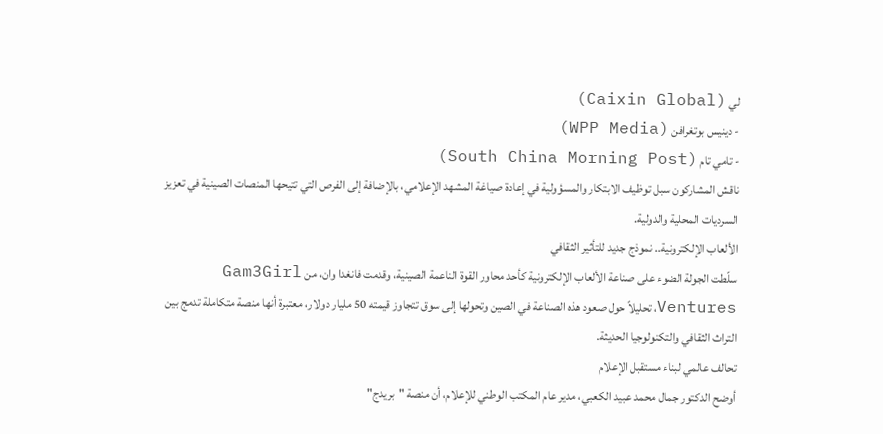لي (Caixin Global)
- دينيس بوتغرافن (WPP Media)
- تامي تام (South China Morning Post)
ناقش المشاركون سبل توظيف الابتكار والمسؤولية في إعادة صياغة المشهد الإعلامي، بالإضافة إلى الفرص التي تتيحها المنصات الصينية في تعزيز السرديات المحلية والدولية.
الألعاب الإلكترونية.. نموذج جديد للتأثير الثقافي
سلّطت الجولة الضوء على صناعة الألعاب الإلكترونية كأحد محاور القوة الناعمة الصينية، وقدمت فانغدا وان، من Gam3Girl Ventures، تحليلاً حول صعود هذه الصناعة في الصين وتحولها إلى سوق تتجاوز قيمته 50 مليار دولار، معتبرة أنها منصة متكاملة تدمج بين التراث الثقافي والتكنولوجيا الحديثة.
تحالف عالمي لبناء مستقبل الإعلام
أوضح الدكتور جمال محمد عبيد الكعبي، مدير عام المكتب الوطني للإعلام، أن منصة "بريدج"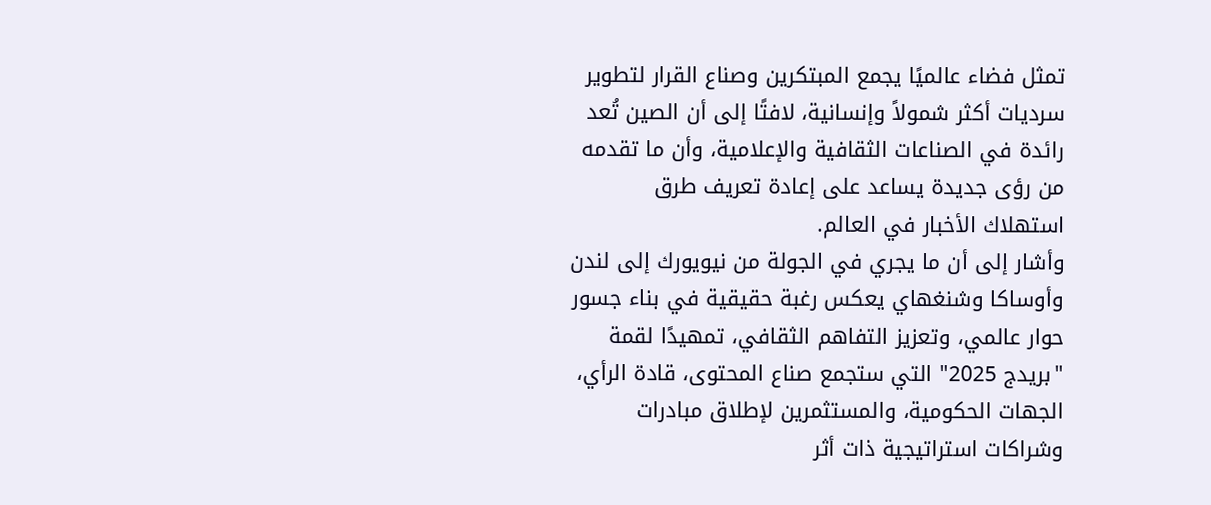تمثل فضاء عالميًا يجمع المبتكرين وصناع القرار لتطوير سرديات أكثر شمولاً وإنسانية، لافتًا إلى أن الصين تُعد رائدة في الصناعات الثقافية والإعلامية، وأن ما تقدمه من رؤى جديدة يساعد على إعادة تعريف طرق استهلاك الأخبار في العالم.
وأشار إلى أن ما يجري في الجولة من نيويورك إلى لندن وأوساكا وشنغهاي يعكس رغبة حقيقية في بناء جسور حوار عالمي، وتعزيز التفاهم الثقافي، تمهيدًا لقمة "بريدج 2025" التي ستجمع صناع المحتوى، قادة الرأي، الجهات الحكومية، والمستثمرين لإطلاق مبادرات وشراكات استراتيجية ذات أثر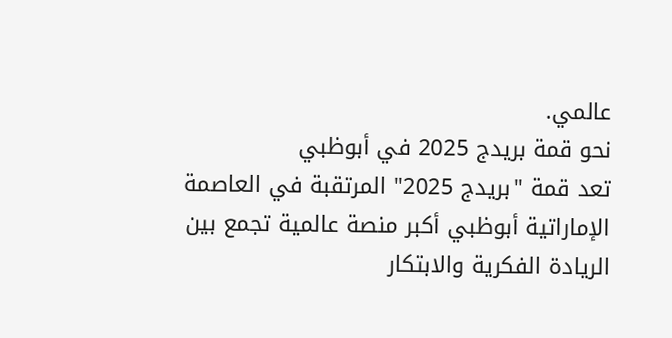عالمي.
نحو قمة بريدج 2025 في أبوظبي
تعد قمة "بريدج 2025" المرتقبة في العاصمة الإماراتية أبوظبي أكبر منصة عالمية تجمع بين الريادة الفكرية والابتكار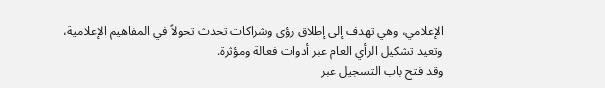الإعلامي، وهي تهدف إلى إطلاق رؤى وشراكات تحدث تحولاً في المفاهيم الإعلامية، وتعيد تشكيل الرأي العام عبر أدوات فعالة ومؤثرة.
وقد فتح باب التسجيل عبر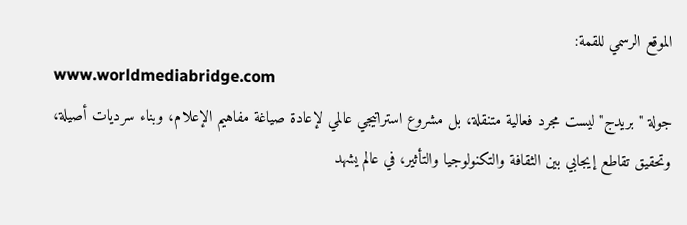الموقع الرسمي للقمة:
www.worldmediabridge.com
جولة "بريدج" ليست مجرد فعالية متنقلة، بل مشروع استراتيجي عالمي لإعادة صياغة مفاهيم الإعلام، وبناء سرديات أصيلة، وتحقيق تقاطع إيجابي بين الثقافة والتكنولوجيا والتأثير، في عالم يشهد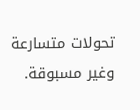تحولات متسارعة وغير مسبوقة.